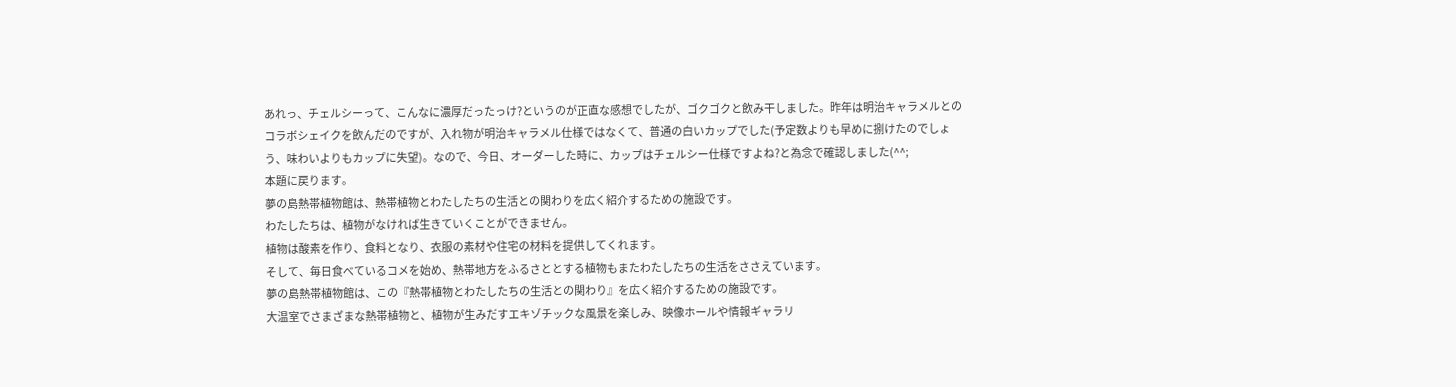あれっ、チェルシーって、こんなに濃厚だったっけ?というのが正直な感想でしたが、ゴクゴクと飲み干しました。昨年は明治キャラメルとのコラボシェイクを飲んだのですが、入れ物が明治キャラメル仕様ではなくて、普通の白いカップでした(予定数よりも早めに捌けたのでしょう、味わいよりもカップに失望)。なので、今日、オーダーした時に、カップはチェルシー仕様ですよね?と為念で確認しました(^^;
本題に戻ります。
夢の島熱帯植物館は、熱帯植物とわたしたちの生活との関わりを広く紹介するための施設です。
わたしたちは、植物がなければ生きていくことができません。
植物は酸素を作り、食料となり、衣服の素材や住宅の材料を提供してくれます。
そして、毎日食べているコメを始め、熱帯地方をふるさととする植物もまたわたしたちの生活をささえています。
夢の島熱帯植物館は、この『熱帯植物とわたしたちの生活との関わり』を広く紹介するための施設です。
大温室でさまざまな熱帯植物と、植物が生みだすエキゾチックな風景を楽しみ、映像ホールや情報ギャラリ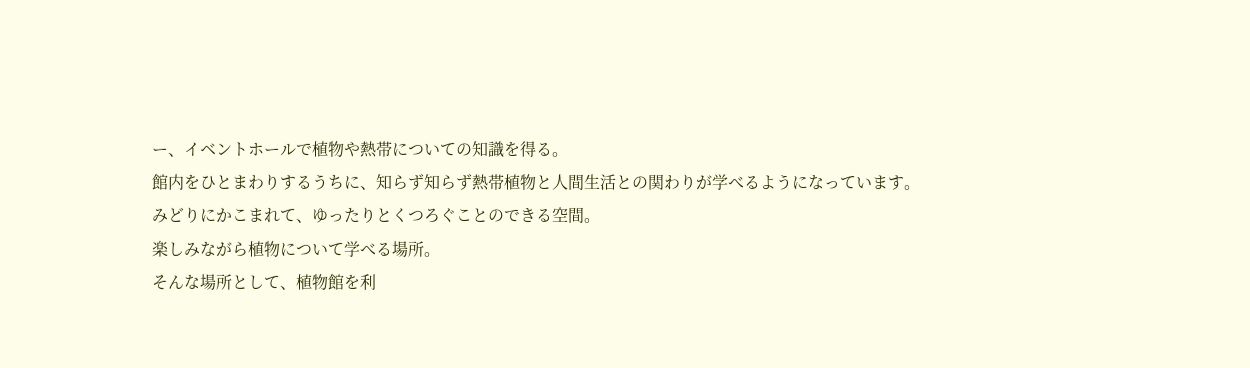ー、イベントホールで植物や熱帯についての知識を得る。
館内をひとまわりするうちに、知らず知らず熱帯植物と人間生活との関わりが学べるようになっています。
みどりにかこまれて、ゆったりとくつろぐことのできる空間。
楽しみながら植物について学べる場所。
そんな場所として、植物館を利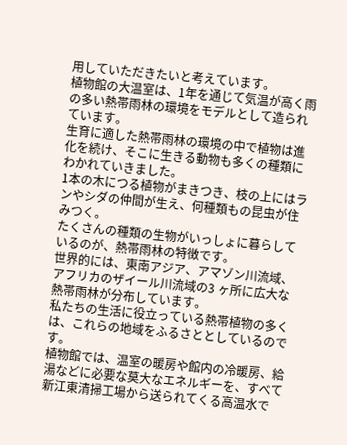用していただきたいと考えています。
植物館の大温室は、1年を通じて気温が高く雨の多い熱帯雨林の環境をモデルとして造られています。
生育に適した熱帯雨林の環境の中で植物は進化を続け、そこに生きる動物も多くの種類にわかれていきました。
1本の木につる植物がまきつき、枝の上にはランやシダの仲間が生え、何種類もの昆虫が住みつく。
たくさんの種類の生物がいっしょに暮らしているのが、熱帯雨林の特徴です。
世界的には、東南アジア、アマゾン川流域、アフリカのザイール川流域の3 ヶ所に広大な熱帯雨林が分布しています。
私たちの生活に役立っている熱帯植物の多くは、これらの地域をふるさととしているのです。
植物館では、温室の暖房や館内の冷暖房、給湯などに必要な莫大なエネルギーを、すべて新江東清掃工場から送られてくる高温水で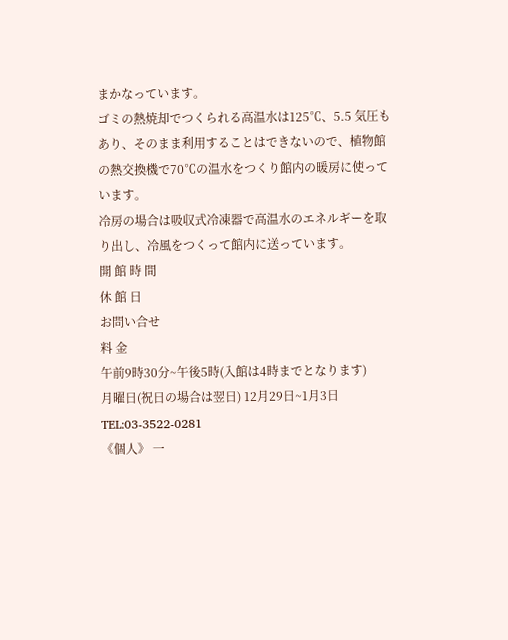まかなっています。
ゴミの熱焼却でつくられる高温水は125℃、5.5 気圧もあり、そのまま利用することはできないので、植物館の熱交換機で70℃の温水をつくり館内の暖房に使っています。
冷房の場合は吸収式冷凍器で高温水のエネルギーを取り出し、冷風をつくって館内に送っています。
開 館 時 間
休 館 日
お問い合せ
料 金
午前9時30分~午後5時(入館は4時までとなります)
月曜日(祝日の場合は翌日) 12月29日~1月3日
TEL:03-3522-0281
《個人》 一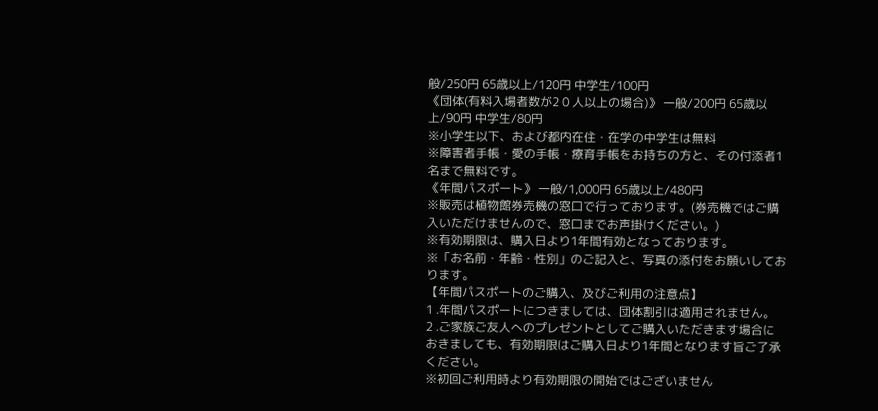般/250円 65歳以上/120円 中学生/100円
《団体(有料入場者数が2 0 人以上の場合)》 一般/200円 65歳以上/90円 中学生/80円
※小学生以下、および都内在住・在学の中学生は無料
※障害者手帳・愛の手帳・療育手帳をお持ちの方と、その付添者1 名まで無料です。
《年間パスポート》 一般/1,000円 65歳以上/480円
※販売は植物館券売機の窓口で行っております。(券売機ではご購入いただけませんので、窓口までお声掛けください。)
※有効期限は、購入日より1年間有効となっております。
※「お名前・年齢・性別」のご記入と、写真の添付をお願いしております。
【年間パスポートのご購入、及びご利用の注意点】
1 .年間パスポートにつきましては、団体割引は適用されません。
2 .ご家族ご友人へのプレゼントとしてご購入いただきます場合におきましても、有効期限はご購入日より1年間となります旨ご了承ください。
※初回ご利用時より有効期限の開始ではございません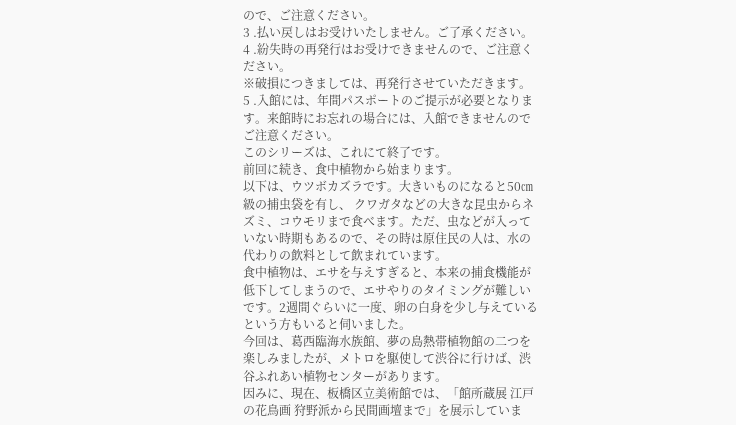ので、ご注意ください。
3 .払い戻しはお受けいたしません。ご了承ください。
4 .紛失時の再発行はお受けできませんので、ご注意ください。
※破損につきましては、再発行させていただきます。
5 .入館には、年間パスポートのご提示が必要となります。来館時にお忘れの場合には、入館できませんのでご注意ください。
このシリーズは、これにて終了です。
前回に続き、食中植物から始まります。
以下は、ウツボカズラです。大きいものになると50㎝級の捕虫袋を有し、 クワガタなどの大きな昆虫からネズミ、コウモリまで食べます。ただ、虫などが入っていない時期もあるので、その時は原住民の人は、水の代わりの飲料として飲まれています。
食中植物は、エサを与えすぎると、本来の捕食機能が低下してしまうので、エサやりのタイミングが難しいです。2週間ぐらいに一度、卵の白身を少し与えているという方もいると伺いました。
今回は、葛西臨海水族館、夢の島熱帯植物館の二つを楽しみましたが、メトロを駆使して渋谷に行けば、渋谷ふれあい植物センターがあります。
因みに、現在、板橋区立美術館では、「館所蔵展 江戸の花鳥画 狩野派から民間画壇まで」を展示していま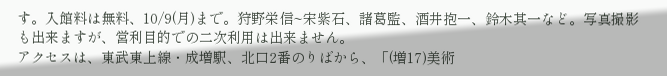す。入館料は無料、10/9(月)まで。狩野栄信~宋紫石、諸葛監、酒井抱一、鈴木其一など。写真撮影も出来ますが、営利目的での二次利用は出来ません。
アクセスは、東武東上線・成増駅、北口2番のりばから、「(増17)美術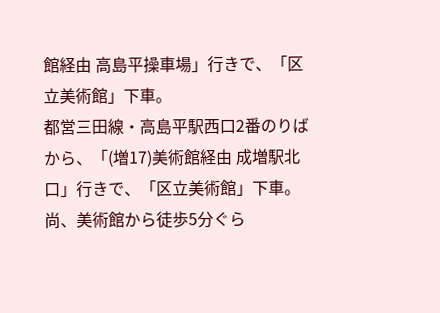館経由 高島平操車場」行きで、「区立美術館」下車。
都営三田線・高島平駅西口2番のりばから、「(増17)美術館経由 成増駅北口」行きで、「区立美術館」下車。
尚、美術館から徒歩5分ぐら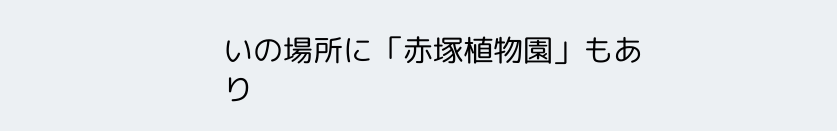いの場所に「赤塚植物園」もあり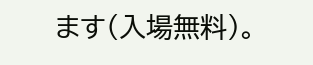ます(入場無料)。